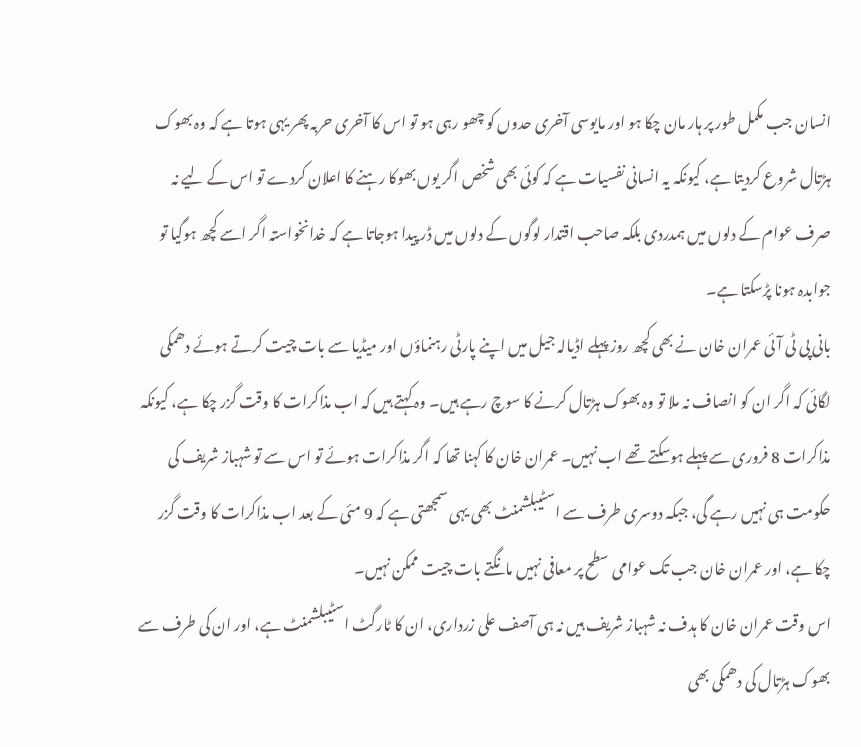انسان جب مکمل طور پر ہار مان چکا ہو اور مایوسی آخری حدوں کو چھو رہی ہو تو اس کا آخری حربہ پھر یہی ہوتا ہے کہ وہ بھوک ہڑتال شروع کردیتا ہے، کیونکہ یہ انسانی نفسیات ہے کہ کوئی بھی شخص اگر یوں بھوکا رہنے کا اعلان کردے تو اس کے لیے نہ صرف عوام کے دلوں میں ہمدردی بلکہ صاحب اقتدار لوگوں کے دلوں میں ڈر پیدا ہوجاتا ہے کہ خدانخواستہ اگر اسے کچھ ہوگیا تو جوابدہ ہونا پڑسکتا ہے۔
بانی پی ٹی آئی عمران خان نے بھی کچھ روز پہلے اڈیالہ جیل میں اپنے پارٹی رہنماؤں اور میڈیا سے بات چیت کرتے ہوئے دھمکی لگائی کہ اگر ان کو انصاف نہ ملا تو وہ بھوک ہڑتال کرنے کا سوچ رہے ہیں۔ وہ کہتے ہیں کہ اب مذاکرات کا وقت گزر چکا ہے، کیونکہ مذاکرات 8 فروری سے پہلے ہوسکتے تھے اب نہیں۔ عمران خان کا کہنا تھا کہ اگر مذاکرات ہوئے تو اس سے تو شہباز شریف کی حکومت ہی نہیں رہے گی، جبکہ دوسری طرف سے اسٹیبلشمنٹ بھی یہی سمجھتی ہے کہ 9 مئی کے بعد اب مذاکرات کا وقت گزر چکا ہے، اور عمران خان جب تک عوامی سطح پر معافی نہیں مانگتے بات چیت ممکن نہیں۔
اس وقت عمران خان کا ہدف نہ شہباز شریف ہیں نہ ہی آصف علی زرداری، ان کا ٹارگٹ اسٹیبلشمنٹ ہے، اور ان کی طرف سے بھوک ہڑتال کی دھمکی بھی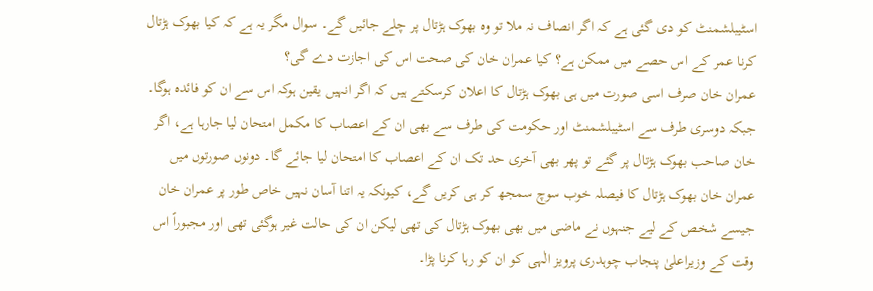اسٹیبلشمنٹ کو دی گئی ہے کہ اگر انصاف نہ ملا تو وہ بھوک ہڑتال پر چلے جائیں گے۔ سوال مگر یہ ہے کہ کیا بھوک ہڑتال کرنا عمر کے اس حصے میں ممکن ہے؟ کیا عمران خان کی صحت اس کی اجازت دے گی؟
عمران خان صرف اسی صورت میں ہی بھوک ہڑتال کا اعلان کرسکتے ہیں کہ اگر انہیں یقین ہوکہ اس سے ان کو فائدہ ہوگا۔ جبکہ دوسری طرف سے اسٹیبلشمنٹ اور حکومت کی طرف سے بھی ان کے اعصاب کا مکمل امتحان لیا جارہا ہے، اگر خان صاحب بھوک ہڑتال پر گئے تو پھر بھی آخری حد تک ان کے اعصاب کا امتحان لیا جائے گا۔ دونوں صورتوں میں عمران خان بھوک ہڑتال کا فیصلہ خوب سوچ سمجھ کر ہی کریں گے، کیونکہ یہ اتنا آسان نہیں خاص طور پر عمران خان جیسے شخص کے لیے جنہوں نے ماضی میں بھی بھوک ہڑتال کی تھی لیکن ان کی حالت غیر ہوگئی تھی اور مجبوراً اس وقت کے وزیراعلیٰ پنجاب چوہدری پرویز الٰہی کو ان کو رہا کرنا پڑا۔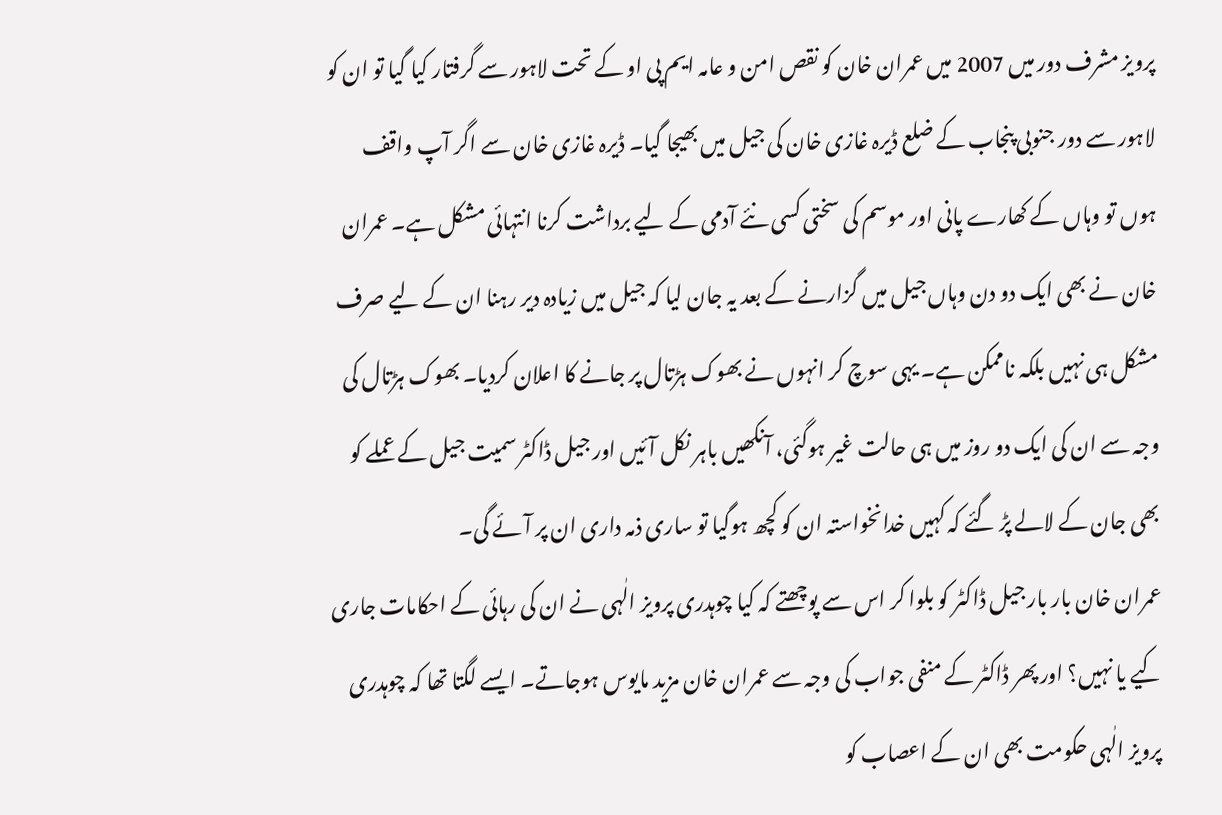پرویز مشرف دور میں 2007 میں عمران خان کو نقص امن و عامہ ایم پی او کے تحت لاہور سے گرفتار کیا گیا تو ان کو لاہور سے دور جنوبی پنجاب کے ضلع ڈیرہ غازی خان کی جیل میں بھیجا گیا۔ ڈیرہ غازی خان سے اگر آپ واقف ہوں تو وہاں کے کھارے پانی اور موسم کی سختی کسی نئے آدمی کے لیے برداشت کرنا انتہائی مشکل ہے۔ عمران خان نے بھی ایک دو دن وہاں جیل میں گزارنے کے بعد یہ جان لیا کہ جیل میں زیادہ دیر رہنا ان کے لیے صرف مشکل ہی نہیں بلکہ ناممکن ہے۔ یہی سوچ کر انہوں نے بھوک ہڑتال پر جانے کا اعلان کردیا۔ بھوک ہڑتال کی وجہ سے ان کی ایک دو روز میں ہی حالت غیر ہوگئی، آنکھیں باہر نکل آئیں اور جیل ڈاکٹر سمیت جیل کے عملے کو بھی جان کے لالے پڑ گئے کہ کہیں خدانخواستہ ان کو کچھ ہوگیا تو ساری ذمہ داری ان پر آئے گی۔
عمران خان بار بار جیل ڈاکٹر کو بلوا کر اس سے پوچھتے کہ کیا چوہدری پرویز الٰہی نے ان کی رہائی کے احکامات جاری کیے یا نہیں؟ اور پھر ڈاکٹر کے منفی جواب کی وجہ سے عمران خان مزید مایوس ہوجاتے۔ ایسے لگتا تھا کہ چوہدری پرویز الٰہی حکومت بھی ان کے اعصاب کو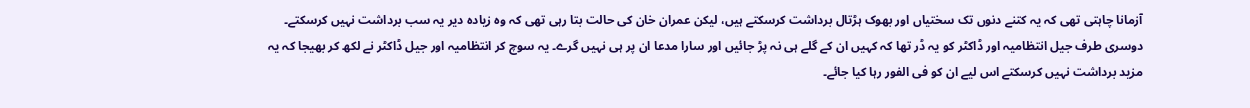آزمانا چاہتی تھی کہ یہ کتنے دنوں تک سختیاں اور بھوک ہڑتال برداشت کرسکتے ہیں، لیکن عمران خان کی حالت بتا رہی تھی کہ وہ زیادہ دیر یہ سب برداشت نہیں کرسکتے۔ دوسری طرف جیل انتظامیہ اور ڈاکٹر کو یہ ڈر تھا کہ کہیں ان کے گلے ہی نہ پڑ جائیں اور سارا مدعا ان پر ہی نہیں گرے۔ یہ سوچ کر انتظامیہ اور جیل ڈاکٹر نے لکھ کر بھیجا کہ یہ مزید برداشت نہیں کرسکتے اس لیے ان کو فی الفور رہا کیا جائے۔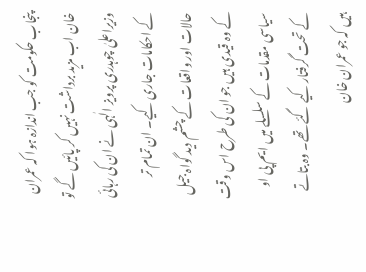پنجاب حکومت کو جب اندازہ ہوا کہ عمران خان اب مزید برداشت نہیں کر پائیں گے تو وزیراعلیٰ چوہدری پرویز الٰہی نے ان کی رہائی کے احکامات جاری کیے۔ ان تمام تر حالات اور واقعات کے چشم دید گواہ جیل کے وہ قیدی ہیں جو ان کی طرح اس وقت سیاسی مقدمات کے سلسلے میں ایم پی او کے تحت گرفتار کیے گئے تھے۔ وہ بتاتے ہیں کہ جو عمران خان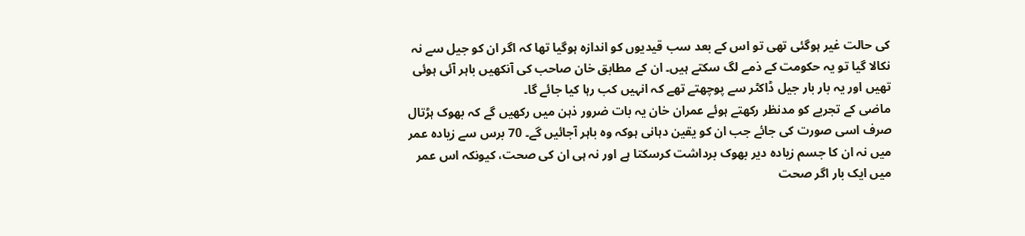کی حالت غیر ہوگئی تھی تو اس کے بعد سب قیدیوں کو اندازہ ہوگیا تھا کہ اگر ان کو جیل سے نہ نکالا گیا تو یہ حکومت کے ذمے لگ سکتے ہیں۔ ان کے مطابق خان صاحب کی آنکھیں باہر آئی ہوئی تھیں اور یہ بار بار جیل ڈاکٹر سے پوچھتے تھے کہ انہیں کب رہا کیا جائے گا۔
ماضی کے تجربے کو مدنظر رکھتے ہوئے عمران خان یہ بات ضرور ذہن میں رکھیں گے کہ بھوک ہڑتال صرف اسی صورت کی جائے جب ان کو یقین دہانی ہوکہ وہ باہر آجائیں گے۔ 70 برس سے زیادہ عمر میں نہ ان کا جسم زیادہ دیر بھوک برداشت کرسکتا ہے اور نہ ہی ان کی صحت، کیونکہ اس عمر میں ایک بار اگر صحت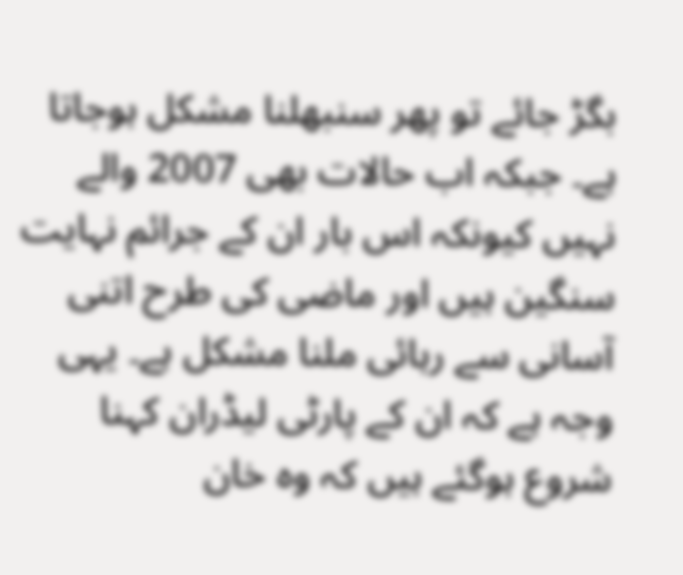بگڑ جائے تو پھر سنبھلنا مشکل ہوجاتا ہے۔ جبکہ اب حالات بھی 2007 والے نہیں کیونکہ اس بار ان کے جرائم نہایت سنگین ہیں اور ماضی کی طرح اتنی آسانی سے رہائی ملنا مشکل ہے۔ یہی وجہ ہے کہ ان کے پارٹی لیڈران کہنا شروع ہوگئے ہیں کہ وہ خان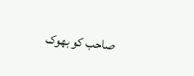صاحب کو بھوک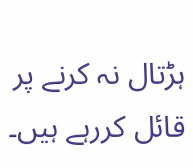ہڑتال نہ کرنے پر قائل کررہے ہیں۔